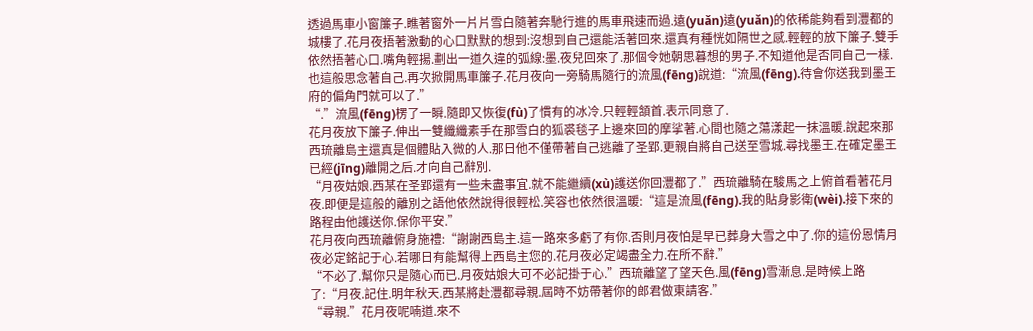透過馬車小窗簾子.瞧著窗外一片片雪白隨著奔馳行進的馬車飛速而過.遠(yuǎn)遠(yuǎn)的依稀能夠看到灃都的城樓了.花月夜捂著激動的心口默默的想到:沒想到自己還能活著回來.還真有種恍如隔世之感.輕輕的放下簾子.雙手依然捂著心口.嘴角輕揚.劃出一道久違的弧線:墨.夜兒回來了.那個令她朝思暮想的男子.不知道他是否同自己一樣.也這般思念著自己.再次掀開馬車簾子.花月夜向一旁騎馬隨行的流風(fēng)說道:“流風(fēng).待會你送我到墨王府的偏角門就可以了.”
“.”流風(fēng)楞了一瞬.隨即又恢復(fù)了慣有的冰冷.只輕輕頷首.表示同意了.
花月夜放下簾子.伸出一雙纖纖素手在那雪白的狐裘毯子上邊來回的摩挲著.心間也隨之蕩漾起一抹溫暖.說起來那西琉離島主還真是個體貼入微的人.那日他不僅帶著自己逃離了圣郢.更親自將自己送至雪城.尋找墨王.在確定墨王已經(jīng)離開之后.才向自己辭別.
“月夜姑娘.西某在圣郢還有一些未盡事宜.就不能繼續(xù)護送你回灃都了.”西琉離騎在駿馬之上俯首看著花月夜.即便是這般的離別之語他依然說得很輕松.笑容也依然很溫暖:“這是流風(fēng).我的貼身影衛(wèi).接下來的路程由他護送你.保你平安.”
花月夜向西琉離俯身施禮:“謝謝西島主.這一路來多虧了有你.否則月夜怕是早已葬身大雪之中了.你的這份恩情月夜必定銘記于心.若哪日有能幫得上西島主您的.花月夜必定竭盡全力.在所不辭.”
“不必了.幫你只是隨心而已.月夜姑娘大可不必記掛于心.”西琉離望了望天色.風(fēng)雪漸息.是時候上路了:“月夜.記住.明年秋天.西某將赴灃都尋親.屆時不妨帶著你的郎君做東請客.”
“尋親.”花月夜呢喃道.來不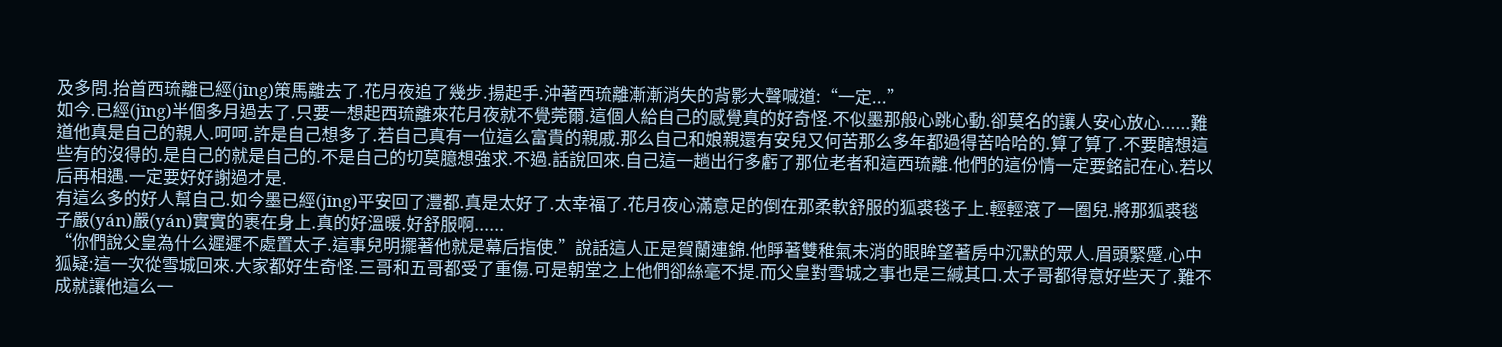及多問.抬首西琉離已經(jīng)策馬離去了.花月夜追了幾步.揚起手.沖著西琉離漸漸消失的背影大聲喊道:“一定...”
如今.已經(jīng)半個多月過去了.只要一想起西琉離來花月夜就不覺莞爾.這個人給自己的感覺真的好奇怪.不似墨那般心跳心動.卻莫名的讓人安心放心......難道他真是自己的親人.呵呵.許是自己想多了.若自己真有一位這么富貴的親戚.那么自己和娘親還有安兒又何苦那么多年都過得苦哈哈的.算了算了.不要瞎想這些有的沒得的.是自己的就是自己的.不是自己的切莫臆想強求.不過.話說回來.自己這一趟出行多虧了那位老者和這西琉離.他們的這份情一定要銘記在心.若以后再相遇.一定要好好謝過才是.
有這么多的好人幫自己.如今墨已經(jīng)平安回了灃都.真是太好了.太幸福了.花月夜心滿意足的倒在那柔軟舒服的狐裘毯子上.輕輕滾了一圈兒.將那狐裘毯子嚴(yán)嚴(yán)實實的裹在身上.真的好溫暖.好舒服啊......
“你們說父皇為什么遲遲不處置太子.這事兒明擺著他就是幕后指使.”說話這人正是賀蘭連錦.他睜著雙稚氣未消的眼眸望著房中沉默的眾人.眉頭緊蹙.心中狐疑:這一次從雪城回來.大家都好生奇怪.三哥和五哥都受了重傷.可是朝堂之上他們卻絲毫不提.而父皇對雪城之事也是三緘其口.太子哥都得意好些天了.難不成就讓他這么一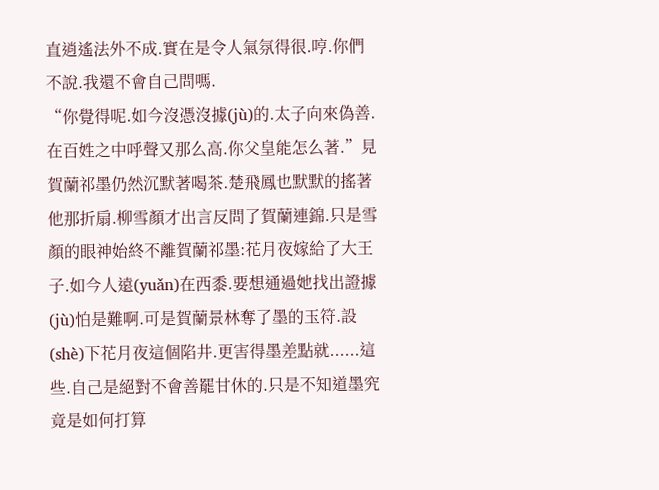直逍遙法外不成.實在是令人氣氛得很.哼.你們不說.我還不會自己問嗎.
“你覺得呢.如今沒憑沒據(jù)的.太子向來偽善.在百姓之中呼聲又那么高.你父皇能怎么著.”見賀蘭祁墨仍然沉默著喝茶.楚飛鳳也默默的搖著他那折扇.柳雪顏才出言反問了賀蘭連錦.只是雪顏的眼神始終不離賀蘭祁墨:花月夜嫁給了大王子.如今人遠(yuǎn)在西黍.要想通過她找出證據(jù)怕是難啊.可是賀蘭景林奪了墨的玉符.設(shè)下花月夜這個陷井.更害得墨差點就......這些.自己是絕對不會善罷甘休的.只是不知道墨究竟是如何打算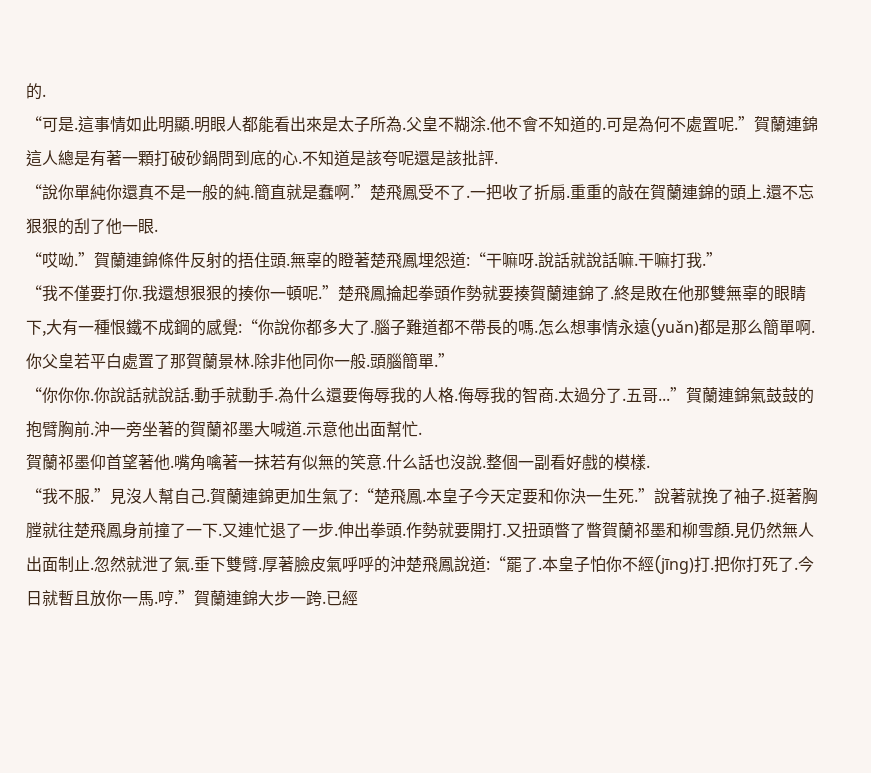的.
“可是.這事情如此明顯.明眼人都能看出來是太子所為.父皇不糊涂.他不會不知道的.可是為何不處置呢.”賀蘭連錦這人總是有著一顆打破砂鍋問到底的心.不知道是該夸呢還是該批評.
“說你單純你還真不是一般的純.簡直就是蠢啊.”楚飛鳳受不了.一把收了折扇.重重的敲在賀蘭連錦的頭上.還不忘狠狠的刮了他一眼.
“哎呦.”賀蘭連錦條件反射的捂住頭.無辜的瞪著楚飛鳳埋怨道:“干嘛呀.說話就說話嘛.干嘛打我.”
“我不僅要打你.我還想狠狠的揍你一頓呢.”楚飛鳳掄起拳頭作勢就要揍賀蘭連錦了.終是敗在他那雙無辜的眼睛下,大有一種恨鐵不成鋼的感覺:“你說你都多大了.腦子難道都不帶長的嗎.怎么想事情永遠(yuǎn)都是那么簡單啊.你父皇若平白處置了那賀蘭景林.除非他同你一般.頭腦簡單.”
“你你你.你說話就說話.動手就動手.為什么還要侮辱我的人格.侮辱我的智商.太過分了.五哥...”賀蘭連錦氣鼓鼓的抱臂胸前.沖一旁坐著的賀蘭祁墨大喊道.示意他出面幫忙.
賀蘭祁墨仰首望著他.嘴角噙著一抹若有似無的笑意.什么話也沒說.整個一副看好戲的模樣.
“我不服.”見沒人幫自己.賀蘭連錦更加生氣了:“楚飛鳳.本皇子今天定要和你決一生死.”說著就挽了袖子.挺著胸膛就往楚飛鳳身前撞了一下.又連忙退了一步.伸出拳頭.作勢就要開打.又扭頭瞥了瞥賀蘭祁墨和柳雪顏.見仍然無人出面制止.忽然就泄了氣.垂下雙臂.厚著臉皮氣呼呼的沖楚飛鳳說道:“罷了.本皇子怕你不經(jīng)打.把你打死了.今日就暫且放你一馬.哼.”賀蘭連錦大步一跨.已經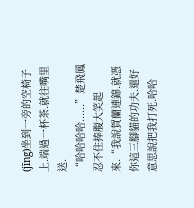(jīng)坐到一旁的空椅子上.端過一杯茶.就往嘴里送.
“哈哈哈哈......”楚飛鳳忍不住捧腹大笑起來.“我說賀蘭連錦.就憑你這三腳貓的功夫.還好意思說把我打死.哈哈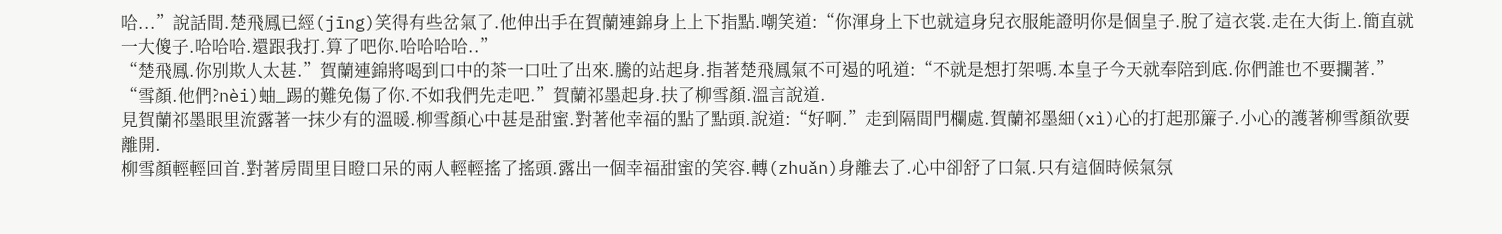哈...”說話間.楚飛鳳已經(jīng)笑得有些岔氣了.他伸出手在賀蘭連錦身上上下指點.嘲笑道:“你渾身上下也就這身兒衣服能證明你是個皇子.脫了這衣裳.走在大街上.簡直就一大傻子.哈哈哈.還跟我打.算了吧你.哈哈哈哈..”
“楚飛鳳.你別欺人太甚.”賀蘭連錦將喝到口中的茶一口吐了出來.騰的站起身.指著楚飛鳳氣不可遏的吼道:“不就是想打架嗎.本皇子今天就奉陪到底.你們誰也不要攔著.”
“雪顏.他們?nèi)蚰_踢的難免傷了你.不如我們先走吧.”賀蘭祁墨起身.扶了柳雪顏.溫言說道.
見賀蘭祁墨眼里流露著一抹少有的溫暖.柳雪顏心中甚是甜蜜.對著他幸福的點了點頭.說道:“好啊.”走到隔間門欄處.賀蘭祁墨細(xì)心的打起那簾子.小心的護著柳雪顏欲要離開.
柳雪顏輕輕回首.對著房間里目瞪口呆的兩人輕輕搖了搖頭.露出一個幸福甜蜜的笑容.轉(zhuǎn)身離去了.心中卻舒了口氣.只有這個時候氣氛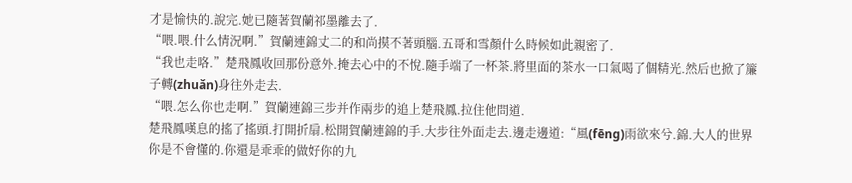才是愉快的.說完.她已隨著賀蘭祁墨離去了.
“喂.喂.什么情況啊.”賀蘭連錦丈二的和尚摸不著頭腦.五哥和雪顏什么時候如此親密了.
“我也走咯.”楚飛鳳收回那份意外.掩去心中的不悅.隨手端了一杯茶.將里面的茶水一口氣喝了個精光.然后也掀了簾子轉(zhuǎn)身往外走去.
“喂.怎么你也走啊.”賀蘭連錦三步并作兩步的追上楚飛鳳.拉住他問道.
楚飛鳳嘆息的搖了搖頭.打開折扇.松開賀蘭連錦的手.大步往外面走去.邊走邊道:“風(fēng)雨欲來兮.錦.大人的世界你是不會懂的.你還是乖乖的做好你的九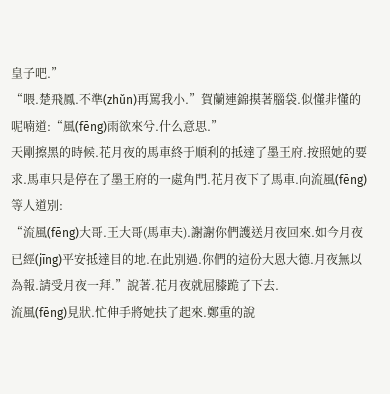皇子吧.”
“喂.楚飛鳳.不準(zhǔn)再罵我小.”賀蘭連錦摸著腦袋.似懂非懂的呢喃道:“風(fēng)雨欲來兮.什么意思.”
天剛擦黑的時候.花月夜的馬車終于順利的抵達了墨王府.按照她的要求.馬車只是停在了墨王府的一處角門.花月夜下了馬車.向流風(fēng)等人道別:
“流風(fēng)大哥.王大哥(馬車夫).謝謝你們護送月夜回來.如今月夜已經(jīng)平安抵達目的地.在此別過.你們的這份大恩大德.月夜無以為報.請受月夜一拜.”說著.花月夜就屈膝跪了下去.
流風(fēng)見狀.忙伸手將她扶了起來.鄭重的說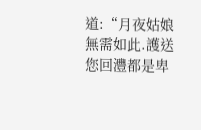道:“月夜姑娘無需如此.護送您回灃都是卑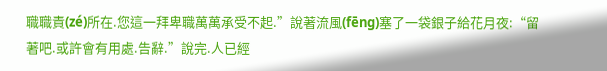職職責(zé)所在.您這一拜卑職萬萬承受不起.”說著流風(fēng)塞了一袋銀子給花月夜:“留著吧.或許會有用處.告辭.”說完.人已經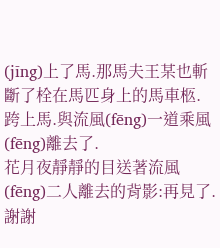(jīng)上了馬.那馬夫王某也斬斷了栓在馬匹身上的馬車柩.跨上馬.與流風(fēng)一道乘風(fēng)離去了.
花月夜靜靜的目送著流風(fēng)二人離去的背影:再見了.謝謝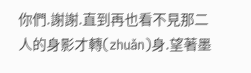你們.謝謝.直到再也看不見那二人的身影才轉(zhuǎn)身.望著墨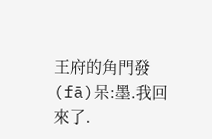王府的角門發(fā)呆:墨.我回來了.